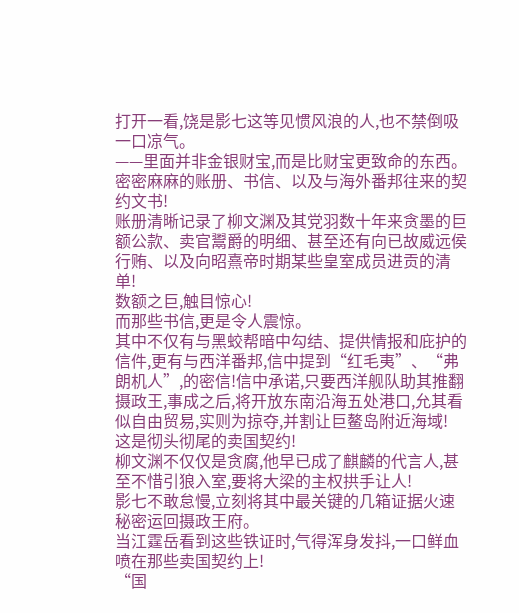打开一看,饶是影七这等见惯风浪的人,也不禁倒吸一口凉气。
——里面并非金银财宝,而是比财宝更致命的东西。
密密麻麻的账册、书信、以及与海外番邦往来的契约文书!
账册清晰记录了柳文渊及其党羽数十年来贪墨的巨额公款、卖官鬻爵的明细、甚至还有向已故威远侯行贿、以及向昭熹帝时期某些皇室成员进贡的清单!
数额之巨,触目惊心!
而那些书信,更是令人震惊。
其中不仅有与黑蛟帮暗中勾结、提供情报和庇护的信件,更有与西洋番邦,信中提到“红毛夷”、“弗朗机人”,的密信!信中承诺,只要西洋舰队助其推翻摄政王,事成之后,将开放东南沿海五处港口,允其看似自由贸易,实则为掠夺,并割让巨鳌岛附近海域!
这是彻头彻尾的卖国契约!
柳文渊不仅仅是贪腐,他早已成了麒麟的代言人,甚至不惜引狼入室,要将大梁的主权拱手让人!
影七不敢怠慢,立刻将其中最关键的几箱证据火速秘密运回摄政王府。
当江霆岳看到这些铁证时,气得浑身发抖,一口鲜血喷在那些卖国契约上!
“国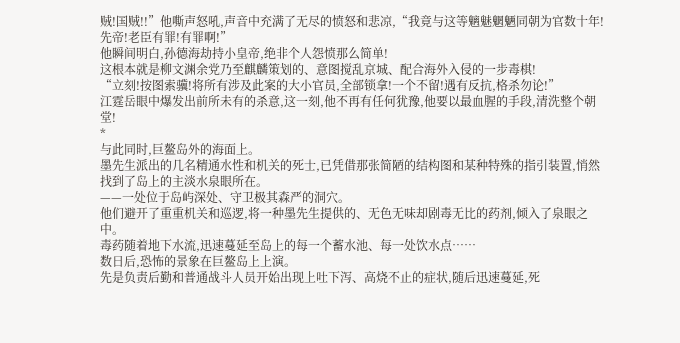贼!国贼!!”他嘶声怒吼,声音中充满了无尽的愤怒和悲凉,“我竟与这等魑魅魍魉同朝为官数十年!先帝!老臣有罪!有罪啊!”
他瞬间明白,孙德海劫持小皇帝,绝非个人怨愤那么简单!
这根本就是柳文渊余党乃至麒麟策划的、意图搅乱京城、配合海外入侵的一步毒棋!
“立刻!按图索骥!将所有涉及此案的大小官员,全部锁拿!一个不留!遇有反抗,格杀勿论!”
江霆岳眼中爆发出前所未有的杀意,这一刻,他不再有任何犹豫,他要以最血腥的手段,清洗整个朝堂!
*
与此同时,巨鳌岛外的海面上。
墨先生派出的几名精通水性和机关的死士,已凭借那张简陋的结构图和某种特殊的指引装置,悄然找到了岛上的主淡水泉眼所在。
——一处位于岛屿深处、守卫极其森严的洞穴。
他们避开了重重机关和巡逻,将一种墨先生提供的、无色无味却剧毒无比的药剂,倾入了泉眼之中。
毒药随着地下水流,迅速蔓延至岛上的每一个蓄水池、每一处饮水点……
数日后,恐怖的景象在巨鳌岛上上演。
先是负责后勤和普通战斗人员开始出现上吐下泻、高烧不止的症状,随后迅速蔓延,死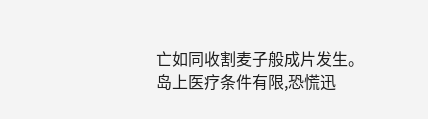亡如同收割麦子般成片发生。
岛上医疗条件有限,恐慌迅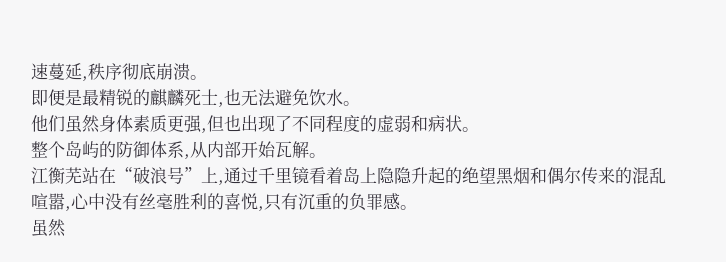速蔓延,秩序彻底崩溃。
即便是最精锐的麒麟死士,也无法避免饮水。
他们虽然身体素质更强,但也出现了不同程度的虚弱和病状。
整个岛屿的防御体系,从内部开始瓦解。
江衡芜站在“破浪号”上,通过千里镜看着岛上隐隐升起的绝望黑烟和偶尔传来的混乱喧嚣,心中没有丝毫胜利的喜悦,只有沉重的负罪感。
虽然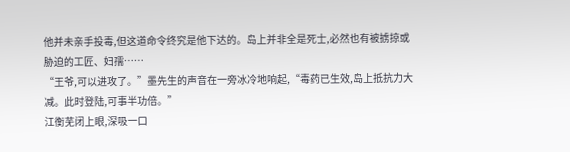他并未亲手投毒,但这道命令终究是他下达的。岛上并非全是死士,必然也有被掳掠或胁迫的工匠、妇孺……
“王爷,可以进攻了。”墨先生的声音在一旁冰冷地响起,“毒药已生效,岛上抵抗力大减。此时登陆,可事半功倍。”
江衡芜闭上眼,深吸一口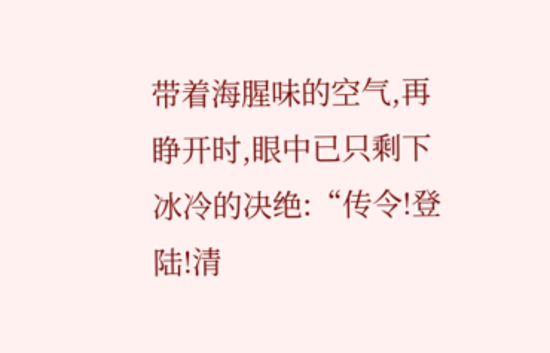带着海腥味的空气,再睁开时,眼中已只剩下冰冷的决绝:“传令!登陆!清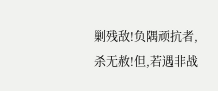剿残敌!负隅顽抗者,杀无赦!但,若遇非战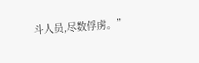斗人员,尽数俘虏。”